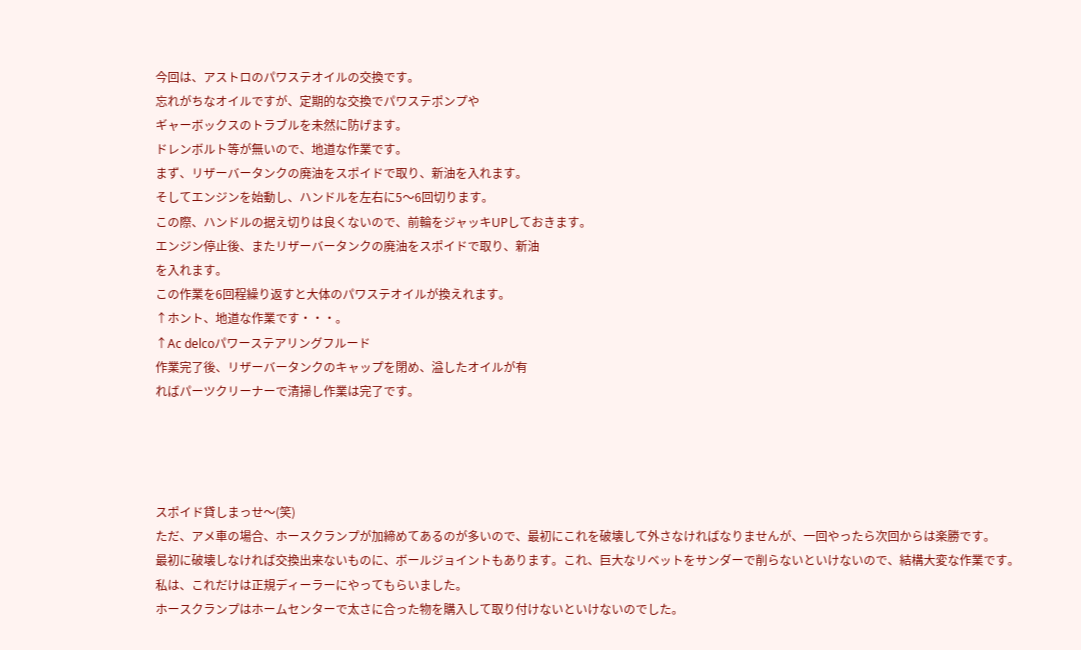今回は、アストロのパワステオイルの交換です。
忘れがちなオイルですが、定期的な交換でパワステポンプや
ギャーボックスのトラブルを未然に防げます。
ドレンボルト等が無いので、地道な作業です。
まず、リザーバータンクの廃油をスポイドで取り、新油を入れます。
そしてエンジンを始動し、ハンドルを左右に5〜6回切ります。
この際、ハンドルの据え切りは良くないので、前輪をジャッキUPしておきます。
エンジン停止後、またリザーバータンクの廃油をスポイドで取り、新油
を入れます。
この作業を6回程繰り返すと大体のパワステオイルが換えれます。
↑ホント、地道な作業です・・・。
↑Ac delcoパワーステアリングフルード
作業完了後、リザーバータンクのキャップを閉め、溢したオイルが有
ればパーツクリーナーで清掃し作業は完了です。




スポイド貸しまっせ〜(笑)
ただ、アメ車の場合、ホースクランプが加締めてあるのが多いので、最初にこれを破壊して外さなければなりませんが、一回やったら次回からは楽勝です。
最初に破壊しなければ交換出来ないものに、ボールジョイントもあります。これ、巨大なリベットをサンダーで削らないといけないので、結構大変な作業です。
私は、これだけは正規ディーラーにやってもらいました。
ホースクランプはホームセンターで太さに合った物を購入して取り付けないといけないのでした。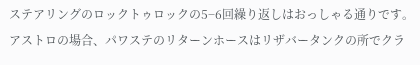ステアリングのロックトゥロックの5−6回繰り返しはおっしゃる通りです。
アストロの場合、パワステのリターンホースはリザバータンクの所でクラ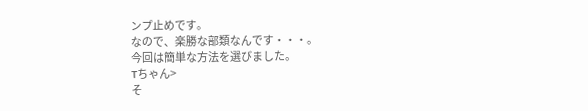ンプ止めです。
なので、楽勝な部類なんです・・・。
今回は簡単な方法を選びました。
Tちゃん>
そ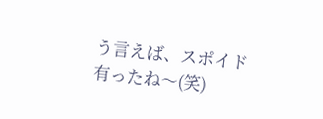う言えば、スポイド有ったね〜(笑)